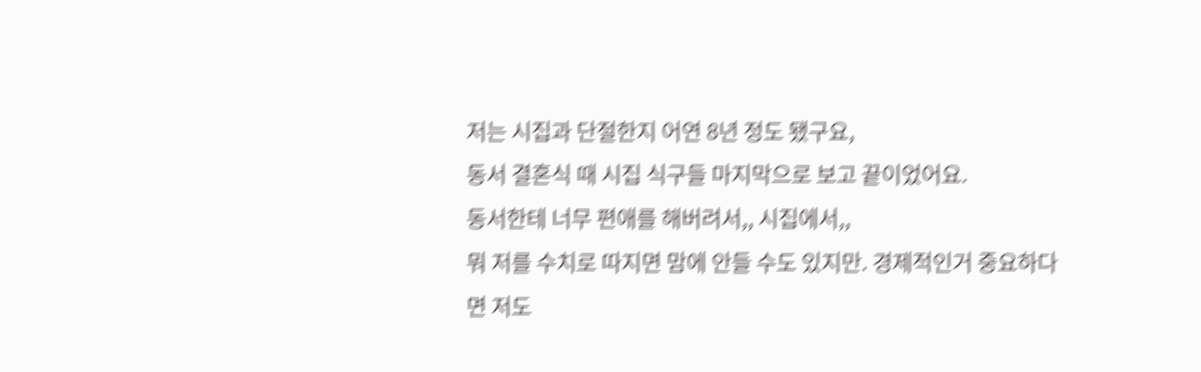저는 시집과 단절한지 어연 8년 정도 됐구요,
동서 결혼식 때 시집 식구들 마지막으로 보고 끝이었어요.
동서한테 너무 편애를 해버려서,, 시집에서,,
뭐 저를 수치로 따지면 맘에 안들 수도 있지만. 경제적인거 중요하다면 저도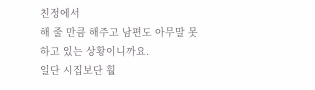친정에서
해 줄 만큼 해주고 남편도 아무말 못하고 있는 상황이니까요.
일단 시집보단 훨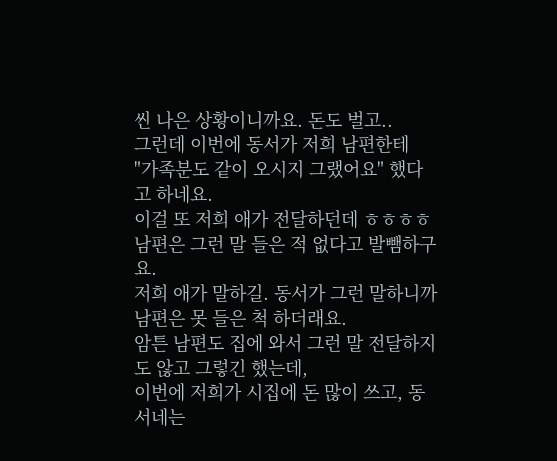씬 나은 상황이니까요. 돈도 벌고..
그런데 이번에 동서가 저희 남편한테
"가족분도 같이 오시지 그랬어요" 했다고 하네요.
이걸 또 저희 애가 전달하던데 ㅎㅎㅎㅎ 남편은 그런 말 들은 적 없다고 발뺌하구요.
저희 애가 말하길. 동서가 그런 말하니까 남편은 못 들은 척 하더래요.
암튼 남편도 집에 와서 그런 말 전달하지도 않고 그렇긴 했는데,
이번에 저희가 시집에 돈 많이 쓰고, 동서네는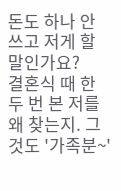돈도 하나 안 쓰고 저게 할 말인가요?
결혼식 때 한 두 번 본 저를 왜 찾는지. 그것도 '가족분~'